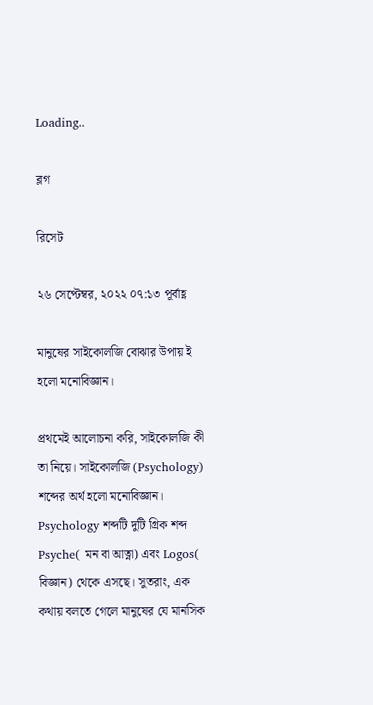Loading..

ব্লগ

রিসেট

২৬ সেপ্টেম্বর, ২০২২ ০৭:১৩ পূর্বাহ্ণ

মানুষের সাইকোলজি বোঝার উপায় ই হলো মনোবিজ্ঞান।

প্রথমেই আলোচনা করি, সাইকোলজি কী তা নিয়ে। সাইকোলজি (Psychology) শব্দের অর্থ হলো মনোবিজ্ঞান। Psychology শব্দটি দুটি গ্রিক শব্দ Psyche( মন বা আত্না) এবং Logos( বিজ্ঞান) থেকে এসছে। সুতরাং, এক কথায় বলতে গেলে মানুষের যে মানসিক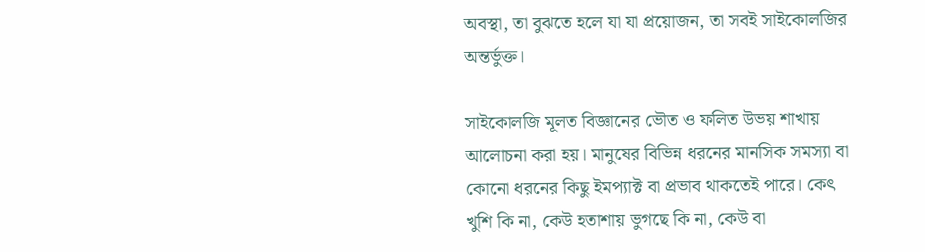অবস্থা, তা বুঝতে হলে যা যা প্রয়োজন, তা সবই সাইকোলজির অন্তর্ভুক্ত।

সাইকোলজি মূলত বিজ্ঞানের ভৌত ও ফলিত উভয় শাখায় আলোচনা করা হয়। মানুষের বিভিন্ন ধরনের মানসিক সমস্যা বা কোনো ধরনের কিছু ইমপ্যাক্ট বা প্রভাব থাকতেই পারে। কেৎ খুশি কি না, কেউ হতাশায় ভুগছে কি না, কেউ বা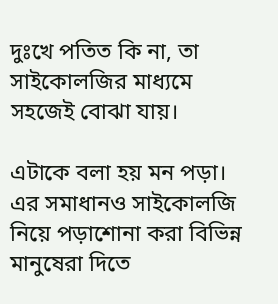দুঃখে পতিত কি না, তা সাইকোলজির মাধ্যমে সহজেই বোঝা যায়।

এটাকে বলা হয় মন পড়া। এর সমাধানও সাইকোলজি নিয়ে পড়াশোনা করা বিভিন্ন মানুষেরা দিতে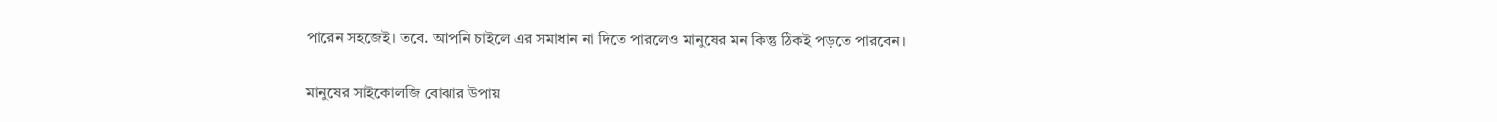পারেন সহজেই। তবে. আপনি চাইলে এর সমাধান না দিতে পারলেও মানুষের মন কিন্তু ঠিকই পড়তে পারবেন।

মানুষের সাইকোলজি বোঝার উপায়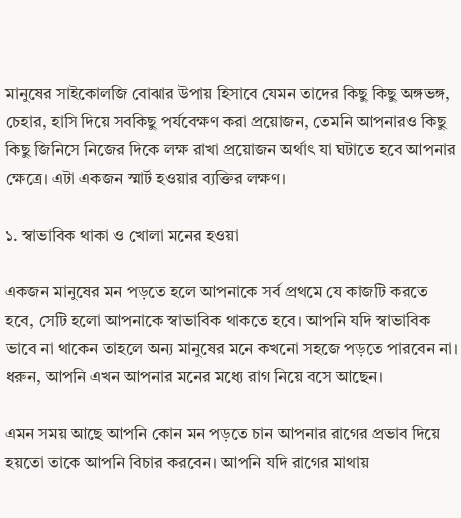মানুষের সাইকোলজি বোঝার উপায় হিসাবে যেমন তাদের কিছু কিছু অঙ্গভঙ্গ, চেহার, হাসি দিয়ে সবকিছু পর্যবেক্ষণ করা প্রয়োজন, তেমনি আপনারও কিছু কিছু জিনিসে নিজের দিকে লক্ষ রাখা প্রয়োজন অর্থাৎ যা ঘটাতে হবে আপনার ক্ষেত্রে। এটা একজন স্মার্ট হওয়ার ব্যক্তির লক্ষণ।

১. স্বাভাবিক থাকা ও খোলা মনের হওয়া

একজন মানুষের মন পড়তে হলে আপনাকে সর্ব প্রথমে যে কাজটি করতে হবে, সেটি হলো আপনাকে স্বাভাবিক থাকতে হবে। আপনি যদি স্বাভাবিক ভাবে না থাকেন তাহলে অন্য মানুষের মনে কখনো সহজে পড়তে পারবেন না। ধরুন, আপনি এখন আপনার মনের মধ্যে রাগ নিয়ে বসে আছেন।

এমন সময় আছে আপনি কোন মন পড়তে চান আপনার রাগের প্রভাব দিয়ে হয়তো তাকে আপনি বিচার করবেন। আপনি যদি রাগের মাথায়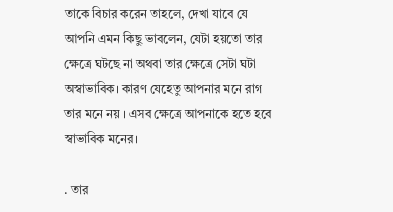তাকে বিচার করেন তাহলে, দেখা যাবে যে আপনি এমন কিছু ভাবলেন, যেটা হয়তো তার ক্ষেত্রে ঘটছে না অথবা তার ক্ষেত্রে সেটা ঘটা অস্বাভাবিক। কারণ যেহেতু আপনার মনে রাগ তার মনে নয় । এসব ক্ষেত্রে আপনাকে হতে হবে স্বাভাবিক মনের।

. তার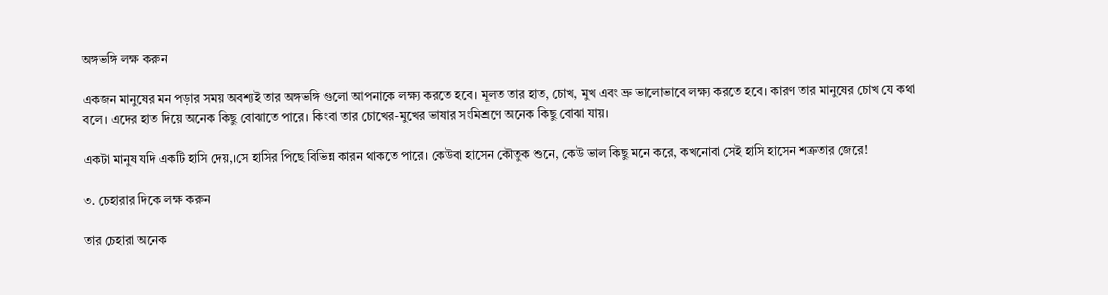অঙ্গভঙ্গি লক্ষ করুন

একজন মানুষের মন পড়ার সময় অবশ্যই তার অঙ্গভঙ্গি গুলো আপনাকে লক্ষ্য করতে হবে। মূলত তার হাত, চোখ, মুখ এবং ভ্রু ভালোভাবে লক্ষ্য করতে হবে। কারণ তার মানুষের চোখ যে কথা বলে। এদের হাত দিয়ে অনেক কিছু বোঝাতে পারে। কিংবা তার চোখের-মুখের ভাষার সংমিশ্রণে অনেক কিছু বোঝা যায়।

একটা মানুষ যদি একটি হাসি দেয়,।সে হাসির পিছে বিভিন্ন কারন থাকতে পারে। কেউবা হাসেন কৌতুক শুনে, কেউ ভাল কিছু মনে করে, কখনোবা সেই হাসি হাসেন শত্রুতার জেরে!

৩. চেহারার দিকে লক্ষ করুন

তার চেহারা অনেক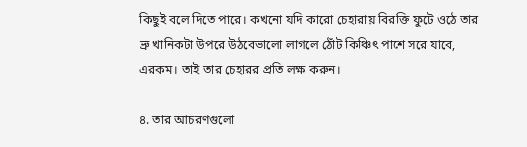কিছুই বলে দিতে পারে। কখনো যদি কারো চেহারায় বিরক্তি ফুটে ওঠে তার ভ্রু খানিকটা উপরে উঠবেভালো লাগলে ঠোঁট কিঞ্চিৎ পাশে সরে যাবে, এরকম। তাই তার চেহারর প্রতি লক্ষ করুন।

৪. তার আচরণগুলো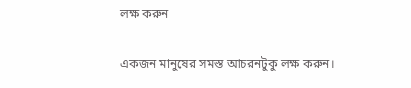লক্ষ করুন

একজন মানুষের সমস্ত আচরনটুকু লক্ষ করুন।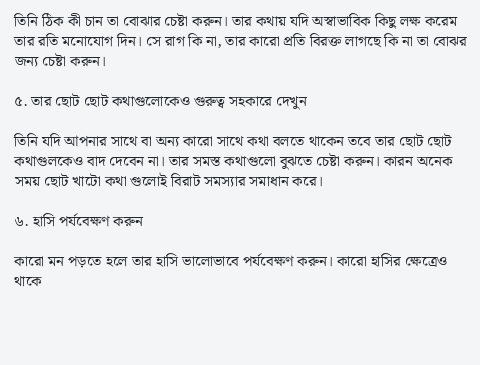তিনি ঠিক কী চান তা বোঝার চেষ্টা করুন। তার কথায় যদি অস্বাভাবিক কিছু লক্ষ করেম তার রতি মনোযোগ দিন। সে রাগ কি না, তার কারো প্রতি বিরক্ত লাগছে কি না তা বোঝর জন্য চেষ্টা করুন।

৫. তার ছোট ছোট কথাগুলোকেও গুরুত্ব সহকারে দেখুন

তিনি যদি আপনার সাথে বা অন্য কারো সাথে কথা বলতে থাকেন তবে তার ছোট ছোট কথাগুলকেও বাদ দেবেন না। তার সমস্ত কথাগুলো বুঝতে চেষ্টা করুন। কারন অনেক সময় ছোট খাটো কথা গুলোই বিরাট সমস্যার সমাধান করে।

৬. হাসি পর্যবেক্ষণ করুন

কারো মন পড়তে হলে তার হাসি ভালোভাবে পর্যবেক্ষণ করুন। কারো হাসির ক্ষেত্রেও থাকে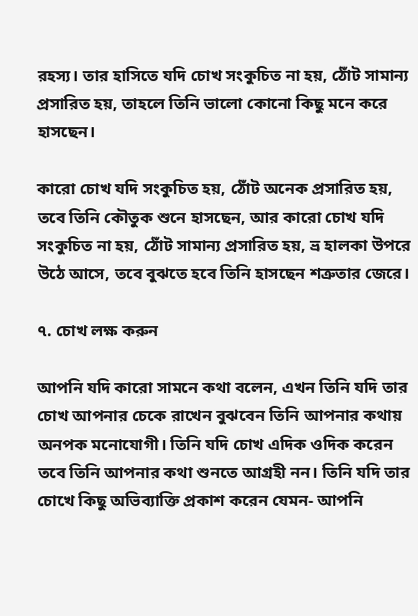রহস্য। তার হাসিতে যদি চোখ সংকুচিত না হয়, ঠোঁট সামান্য প্রসারিত হয়, তাহলে তিনি ভালো কোনো কিছু মনে করে হাসছেন।

কারো চোখ যদি সংকুচিত হয়, ঠোঁট অনেক প্রসারিত হয়, তবে তিনি কৌতুক শুনে হাসছেন, আর কারো চোখ যদি সংকুচিত না হয়, ঠোঁট সামান্য প্রসারিত হয়, ভ্র হালকা উপরে উঠে আসে, তবে বুঝতে হবে তিনি হাসছেন শত্রুতার জেরে।

৭. চোখ লক্ষ করুন

আপনি যদি কারো সামনে কথা বলেন, এখন তিনি যদি তার চোখ আপনার চেকে রাখেন বুঝবেন তিনি আপনার কথায় অনপক মনোযোগী। তিনি যদি চোখ এদিক ওদিক করেন তবে তিনি আপনার কথা শুনতে আগ্রহী নন। তিনি যদি তার চোখে কিছু অভিব্যাক্তি প্রকাশ করেন যেমন- আপনি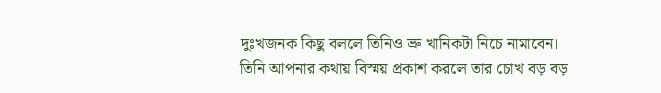দুঃখজনক কিছু বললে তিনিও ভ্রু খানিকটা নিচে নামাবেন। তিনি আপনার কথায় বিস্ময় প্রকাশ করলে তার চোখ বড় বড়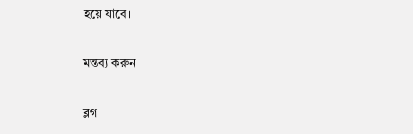হয়ে যাবে।

মন্তব্য করুন

ব্লগ